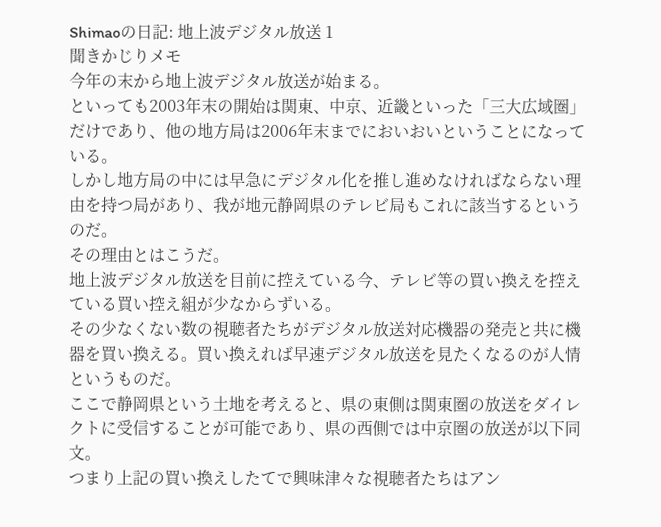Shimaoの日記: 地上波デジタル放送 1
聞きかじりメモ
今年の末から地上波デジタル放送が始まる。
といっても2003年末の開始は関東、中京、近畿といった「三大広域圏」だけであり、他の地方局は2006年末までにおいおいということになっている。
しかし地方局の中には早急にデジタル化を推し進めなければならない理由を持つ局があり、我が地元静岡県のテレビ局もこれに該当するというのだ。
その理由とはこうだ。
地上波デジタル放送を目前に控えている今、テレビ等の買い換えを控えている買い控え組が少なからずいる。
その少なくない数の視聴者たちがデジタル放送対応機器の発売と共に機器を買い換える。買い換えれば早速デジタル放送を見たくなるのが人情というものだ。
ここで静岡県という土地を考えると、県の東側は関東圏の放送をダイレクトに受信することが可能であり、県の西側では中京圏の放送が以下同文。
つまり上記の買い換えしたてで興味津々な視聴者たちはアン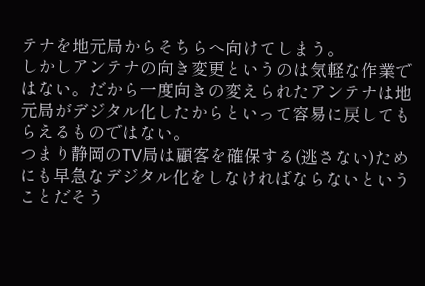テナを地元局からそちらへ向けてしまう。
しかしアンテナの向き変更というのは気軽な作業ではない。だから一度向きの変えられたアンテナは地元局がデジタル化したからといって容易に戻してもらえるものではない。
つまり静岡のTV局は顧客を確保する(逃さない)ためにも早急なデジタル化をしなければならないということだそう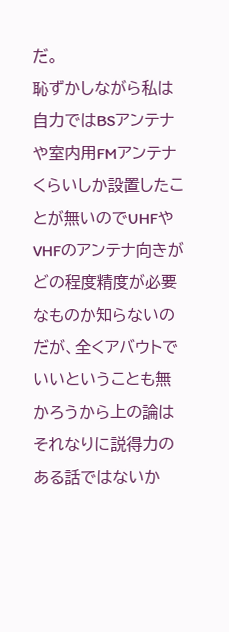だ。
恥ずかしながら私は自力ではBSアンテナや室内用FMアンテナくらいしか設置したことが無いのでUHFやVHFのアンテナ向きがどの程度精度が必要なものか知らないのだが、全くアバウトでいいということも無かろうから上の論はそれなりに説得力のある話ではないか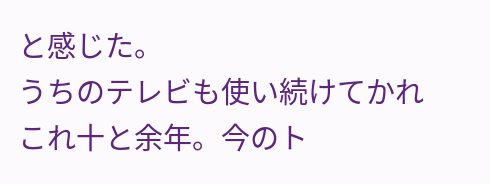と感じた。
うちのテレビも使い続けてかれこれ十と余年。今のト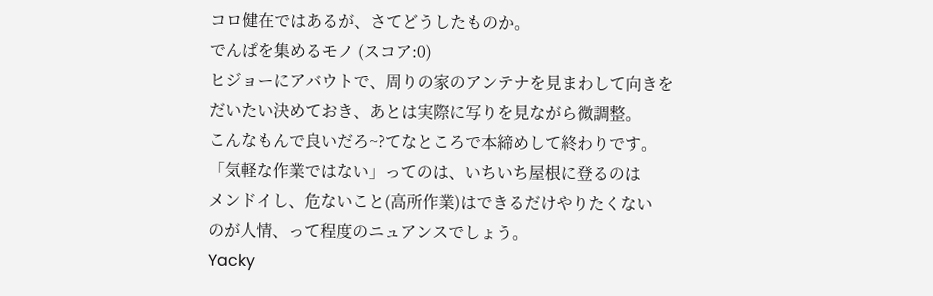コロ健在ではあるが、さてどうしたものか。
でんぱを集めるモノ (スコア:0)
ヒジョーにアバウトで、周りの家のアンテナを見まわして向きを
だいたい決めておき、あとは実際に写りを見ながら微調整。
こんなもんで良いだろ~?てなところで本締めして終わりです。
「気軽な作業ではない」ってのは、いちいち屋根に登るのは
メンドイし、危ないこと(高所作業)はできるだけやりたくない
のが人情、って程度のニュアンスでしょう。
Yacky